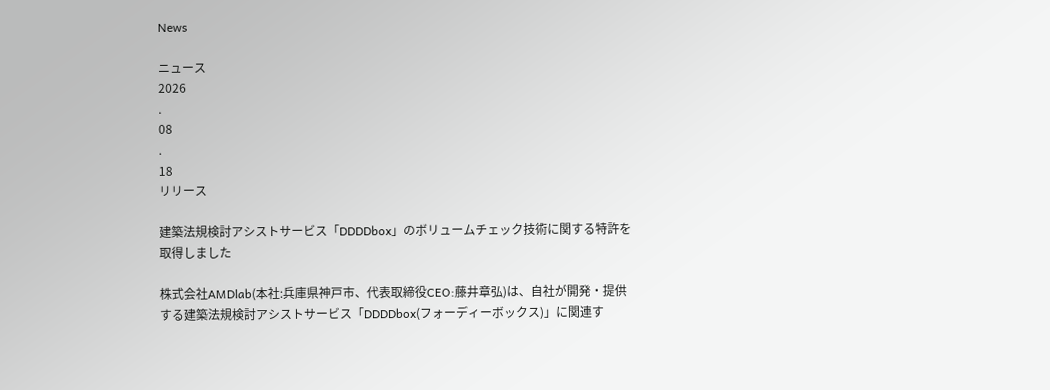News

ニュース
2026
.
08
.
18
リリース

建築法規検討アシストサービス「DDDDbox」のボリュームチェック技術に関する特許を取得しました

株式会社AMDlab(本社:兵庫県神戸市、代表取締役CEO:藤井章弘)は、自社が開発・提供する建築法規検討アシストサービス「DDDDbox(フォーディーボックス)」に関連す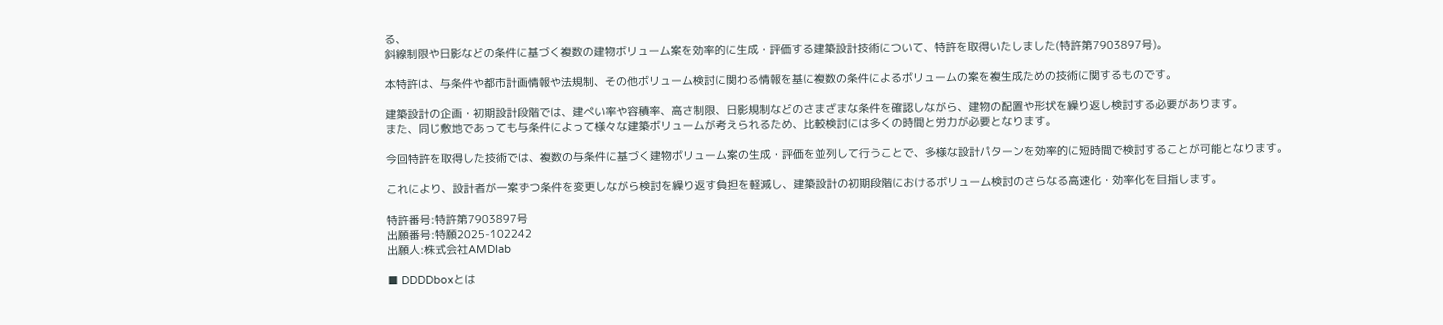る、
斜線制限や日影などの条件に基づく複数の建物ボリューム案を効率的に生成・評価する建築設計技術について、特許を取得いたしました(特許第7903897号)。

本特許は、与条件や都市計画情報や法規制、その他ボリューム検討に関わる情報を基に複数の条件によるボリュームの案を複生成ための技術に関するものです。

建築設計の企画・初期設計段階では、建ぺい率や容積率、高さ制限、日影規制などのさまざまな条件を確認しながら、建物の配置や形状を繰り返し検討する必要があります。
また、同じ敷地であっても与条件によって様々な建築ボリュームが考えられるため、比較検討には多くの時間と労力が必要となります。

今回特許を取得した技術では、複数の与条件に基づく建物ボリューム案の生成・評価を並列して行うことで、多様な設計パターンを効率的に短時間で検討することが可能となります。

これにより、設計者が一案ずつ条件を変更しながら検討を繰り返す負担を軽減し、建築設計の初期段階におけるボリューム検討のさらなる高速化・効率化を目指します。

特許番号:特許第7903897号
出願番号:特願2025-102242
出願人:株式会社AMDlab

■ DDDDboxとは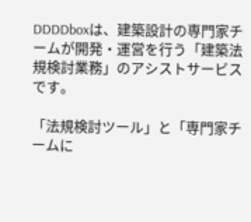DDDDboxは、建築設計の専門家チームが開発・運営を行う「建築法規検討業務」のアシストサービスです。

「法規検討ツール」と「専門家チームに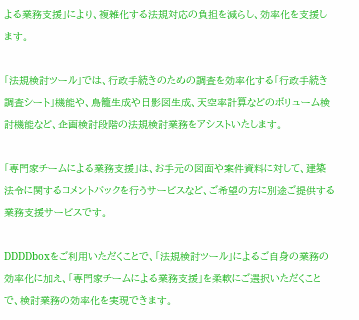よる業務支援」により、複雑化する法規対応の負担を減らし、効率化を支援します。

「法規検討ツール」では、行政手続きのための調査を効率化する「行政手続き調査シート」機能や、鳥籠生成や日影図生成、天空率計算などのボリューム検討機能など、企画検討段階の法規検討業務をアシストいたします。

「専門家チームによる業務支援」は、お手元の図面や案件資料に対して、建築法令に関するコメントバックを行うサービスなど、ご希望の方に別途ご提供する業務支援サービスです。

DDDDboxをご利用いただくことで、「法規検討ツール」によるご自身の業務の効率化に加え、「専門家チームによる業務支援」を柔軟にご選択いただくことで、検討業務の効率化を実現できます。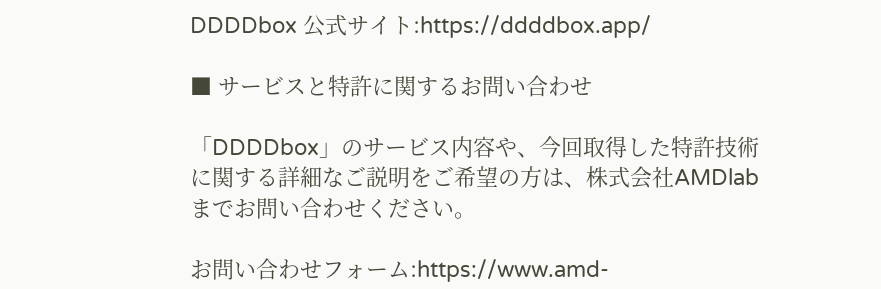DDDDbox 公式サイト:https://ddddbox.app/

■ サービスと特許に関するお問い合わせ

「DDDDbox」のサービス内容や、今回取得した特許技術に関する詳細なご説明をご希望の方は、株式会社AMDlabまでお問い合わせください。

お問い合わせフォーム:https://www.amd-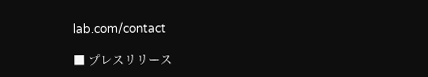lab.com/contact

■ プレスリリース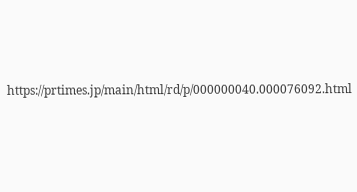https://prtimes.jp/main/html/rd/p/000000040.000076092.html